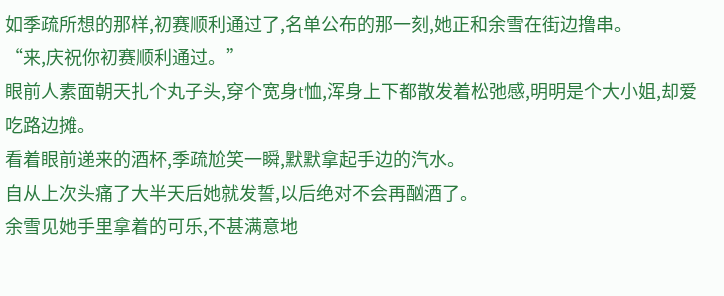如季疏所想的那样,初赛顺利通过了,名单公布的那一刻,她正和余雪在街边撸串。
“来,庆祝你初赛顺利通过。”
眼前人素面朝天扎个丸子头,穿个宽身t恤,浑身上下都散发着松弛感,明明是个大小姐,却爱吃路边摊。
看着眼前递来的酒杯,季疏尬笑一瞬,默默拿起手边的汽水。
自从上次头痛了大半天后她就发誓,以后绝对不会再酗酒了。
余雪见她手里拿着的可乐,不甚满意地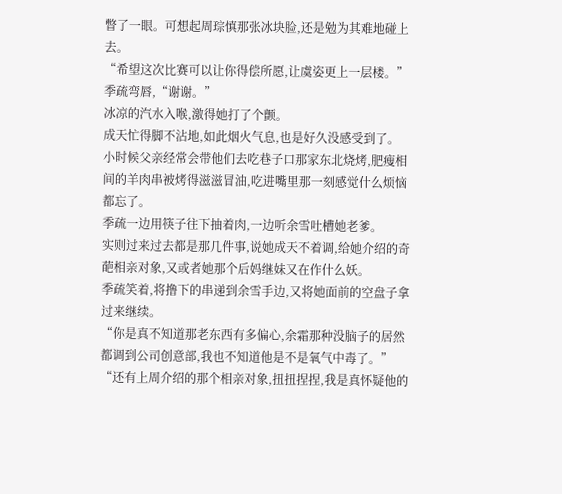瞥了一眼。可想起周琮慎那张冰块脸,还是勉为其难地碰上去。
“希望这次比赛可以让你得偿所愿,让虞姿更上一层楼。”
季疏弯唇,“谢谢。”
冰凉的汽水入喉,激得她打了个颤。
成天忙得脚不沾地,如此烟火气息,也是好久没感受到了。
小时候父亲经常会带他们去吃巷子口那家东北烧烤,肥瘦相间的羊肉串被烤得滋滋冒油,吃进嘴里那一刻感觉什么烦恼都忘了。
季疏一边用筷子往下抽着肉,一边听余雪吐槽她老爹。
实则过来过去都是那几件事,说她成天不着调,给她介绍的奇葩相亲对象,又或者她那个后妈继妹又在作什么妖。
季疏笑着,将撸下的串递到余雪手边,又将她面前的空盘子拿过来继续。
“你是真不知道那老东西有多偏心,余霜那种没脑子的居然都调到公司创意部,我也不知道他是不是氧气中毒了。”
“还有上周介绍的那个相亲对象,扭扭捏捏,我是真怀疑他的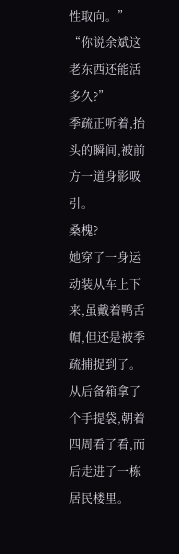性取向。”
“你说余斌这老东西还能活多久?”
季疏正听着,抬头的瞬间,被前方一道身影吸引。
桑槐?
她穿了一身运动装从车上下来,虽戴着鸭舌帽,但还是被季疏捕捉到了。
从后备箱拿了个手提袋,朝着四周看了看,而后走进了一栋居民楼里。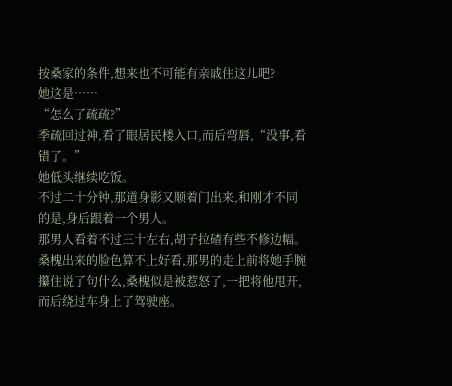按桑家的条件,想来也不可能有亲戚住这儿吧?
她这是……
“怎么了疏疏?”
季疏回过神,看了眼居民楼入口,而后弯唇,“没事,看错了。”
她低头继续吃饭。
不过二十分钟,那道身影又顺着门出来,和刚才不同的是,身后跟着一个男人。
那男人看着不过三十左右,胡子拉碴有些不修边幅。
桑槐出来的脸色算不上好看,那男的走上前将她手腕攥住说了句什么,桑槐似是被惹怒了,一把将他甩开,而后绕过车身上了驾驶座。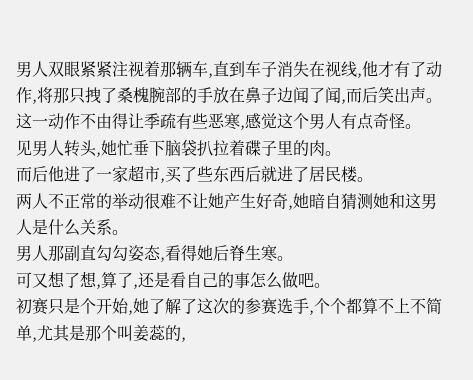男人双眼紧紧注视着那辆车,直到车子消失在视线,他才有了动作,将那只拽了桑槐腕部的手放在鼻子边闻了闻,而后笑出声。
这一动作不由得让季疏有些恶寒,感觉这个男人有点奇怪。
见男人转头,她忙垂下脑袋扒拉着碟子里的肉。
而后他进了一家超市,买了些东西后就进了居民楼。
两人不正常的举动很难不让她产生好奇,她暗自猜测她和这男人是什么关系。
男人那副直勾勾姿态,看得她后脊生寒。
可又想了想,算了,还是看自己的事怎么做吧。
初赛只是个开始,她了解了这次的参赛选手,个个都算不上不简单,尤其是那个叫姜蕊的,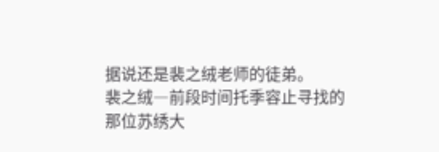据说还是裴之绒老师的徒弟。
裴之绒―前段时间托季容止寻找的那位苏绣大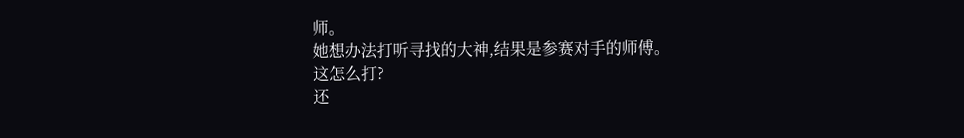师。
她想办法打听寻找的大神,结果是参赛对手的师傅。
这怎么打?
还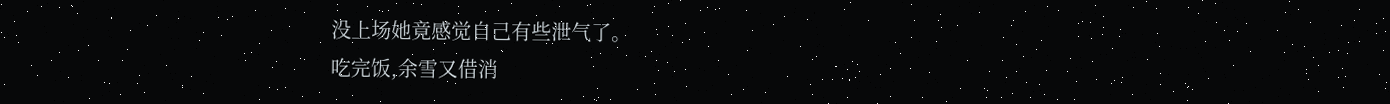没上场她竟感觉自己有些泄气了。
吃完饭,余雪又借消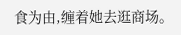食为由,缠着她去逛商场。